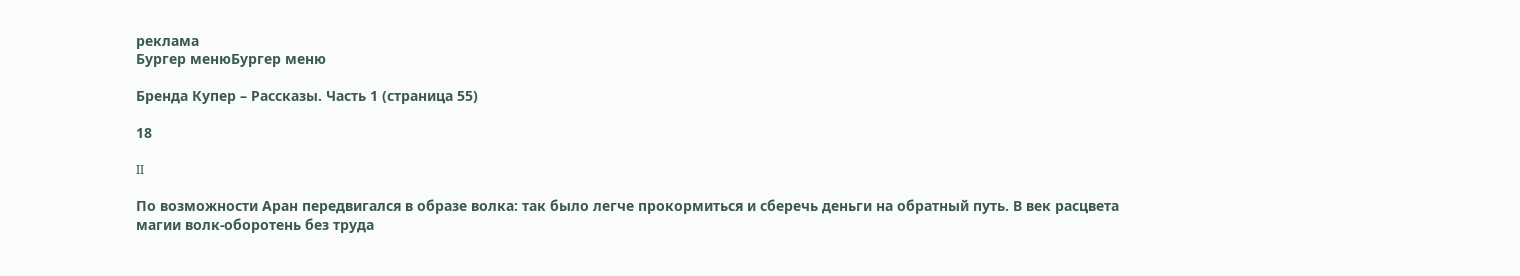реклама
Бургер менюБургер меню

Бренда Купер – Рассказы. Часть 1 (страница 55)

18

II

По возможности Аран передвигался в образе волка: так было легче прокормиться и сберечь деньги на обратный путь. В век расцвета магии волк-оборотень без труда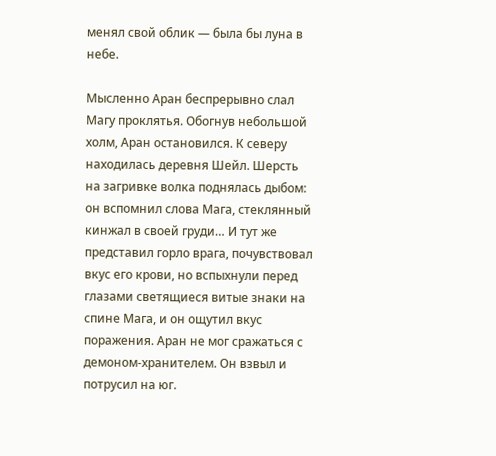менял свой облик — была бы луна в небе.

Мысленно Аран беспрерывно слал Магу проклятья. Обогнув небольшой холм, Аран остановился. К северу находилась деревня Шейл. Шерсть на загривке волка поднялась дыбом: он вспомнил слова Мага, стеклянный кинжал в своей груди… И тут же представил горло врага, почувствовал вкус его крови, но вспыхнули перед глазами светящиеся витые знаки на спине Мага, и он ощутил вкус поражения. Аран не мог сражаться с демоном-хранителем. Он взвыл и потрусил на юг.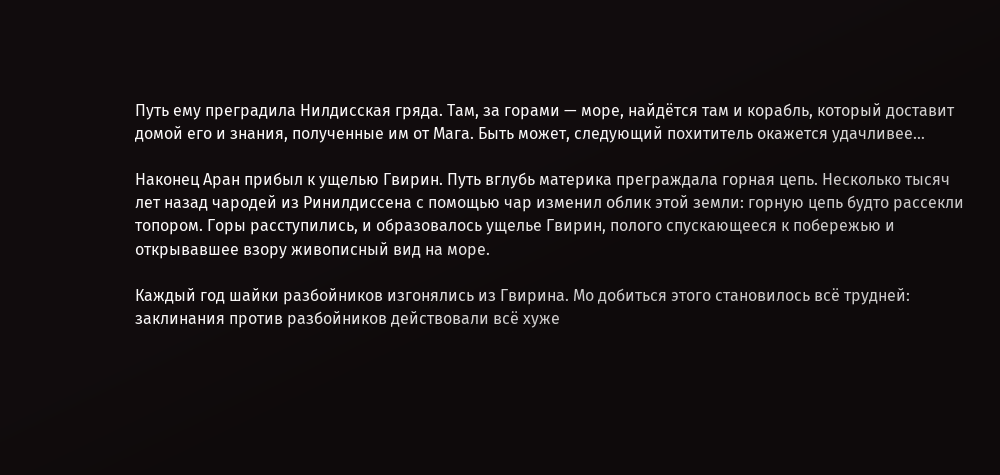Путь ему преградила Нилдисская гряда. Там, за горами — море, найдётся там и корабль, который доставит домой его и знания, полученные им от Мага. Быть может, следующий похититель окажется удачливее…

Наконец Аран прибыл к ущелью Гвирин. Путь вглубь материка преграждала горная цепь. Несколько тысяч лет назад чародей из Ринилдиссена с помощью чар изменил облик этой земли: горную цепь будто рассекли топором. Горы расступились, и образовалось ущелье Гвирин, полого спускающееся к побережью и открывавшее взору живописный вид на море.

Каждый год шайки разбойников изгонялись из Гвирина. Мо добиться этого становилось всё трудней: заклинания против разбойников действовали всё хуже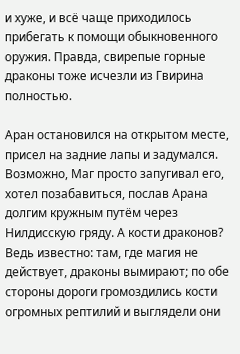и хуже, и всё чаще приходилось прибегать к помощи обыкновенного оружия. Правда, свирепые горные драконы тоже исчезли из Гвирина полностью.

Аран остановился на открытом месте, присел на задние лапы и задумался. Возможно, Маг просто запугивал его, хотел позабавиться, послав Арана долгим кружным путём через Нилдисскую гряду. А кости драконов? Ведь известно: там, где магия не действует, драконы вымирают; по обе стороны дороги громоздились кости огромных рептилий и выглядели они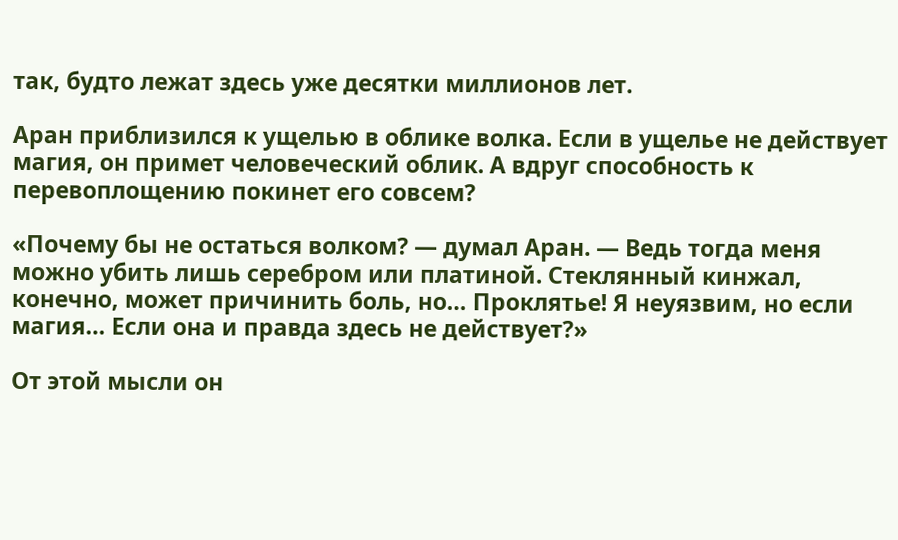так, будто лежат здесь уже десятки миллионов лет.

Аран приблизился к ущелью в облике волка. Если в ущелье не действует магия, он примет человеческий облик. А вдруг способность к перевоплощению покинет его совсем?

«Почему бы не остаться волком? — думал Аран. — Ведь тогда меня можно убить лишь серебром или платиной. Стеклянный кинжал, конечно, может причинить боль, но… Проклятье! Я неуязвим, но если магия… Если она и правда здесь не действует?»

От этой мысли он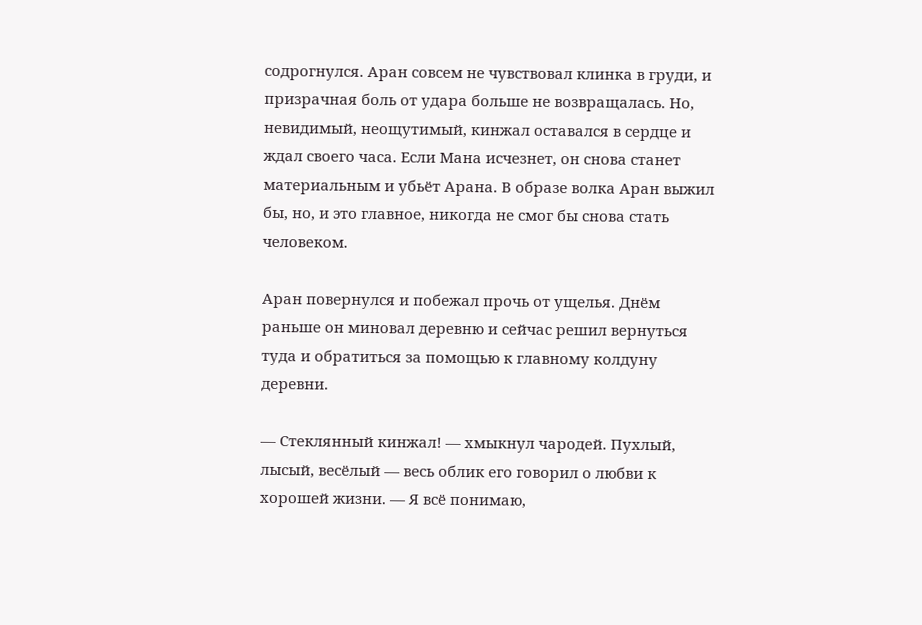содрогнулся. Аран совсем не чувствовал клинка в груди, и призрачная боль от удара больше не возвращалась. Но, невидимый, неощутимый, кинжал оставался в сердце и ждал своего часа. Если Мана исчезнет, он снова станет материальным и убьёт Арана. В образе волка Аран выжил бы, но, и это главное, никогда не смог бы снова стать человеком.

Аран повернулся и побежал прочь от ущелья. Днём раньше он миновал деревню и сейчас решил вернуться туда и обратиться за помощью к главному колдуну деревни.

— Стеклянный кинжал! — хмыкнул чародей. Пухлый, лысый, весёлый — весь облик его говорил о любви к хорошей жизни. — Я всё понимаю,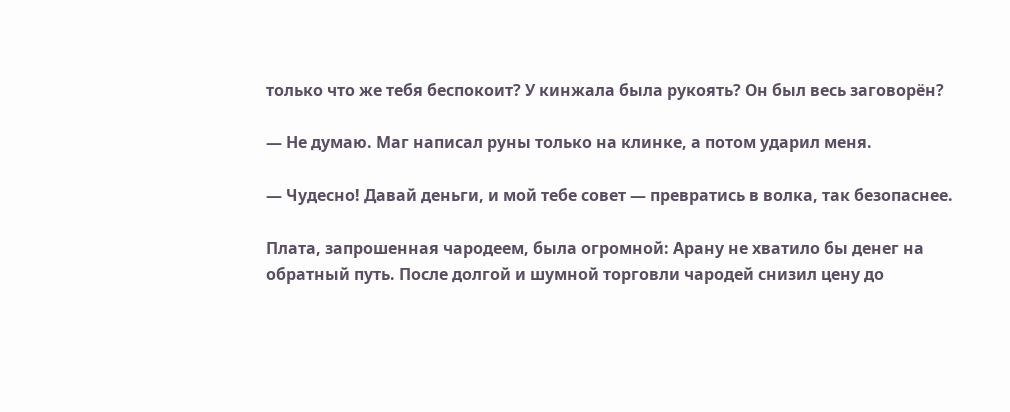только что же тебя беспокоит? У кинжала была рукоять? Он был весь заговорён?

— Не думаю. Маг написал руны только на клинке, а потом ударил меня.

— Чудесно! Давай деньги, и мой тебе совет — превратись в волка, так безопаснее.

Плата, запрошенная чародеем, была огромной: Арану не хватило бы денег на обратный путь. После долгой и шумной торговли чародей снизил цену до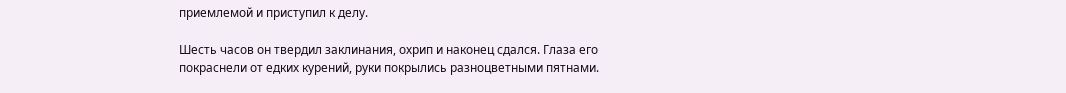приемлемой и приступил к делу.

Шесть часов он твердил заклинания, охрип и наконец сдался. Глаза его покраснели от едких курений, руки покрылись разноцветными пятнами.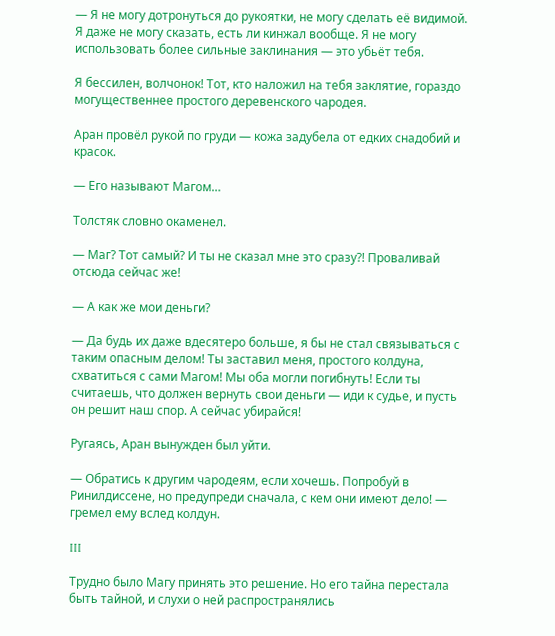— Я не могу дотронуться до рукоятки, не могу сделать её видимой. Я даже не могу сказать, есть ли кинжал вообще. Я не могу использовать более сильные заклинания — это убьёт тебя.

Я бессилен, волчонок! Тот, кто наложил на тебя заклятие, гораздо могущественнее простого деревенского чародея.

Аран провёл рукой по груди — кожа задубела от едких снадобий и красок.

— Его называют Магом…

Толстяк словно окаменел.

— Маг? Тот самый? И ты не сказал мне это сразу?! Проваливай отсюда сейчас же!

— А как же мои деньги?

— Да будь их даже вдесятеро больше, я бы не стал связываться с таким опасным делом! Ты заставил меня, простого колдуна, схватиться с сами Магом! Мы оба могли погибнуть! Если ты считаешь, что должен вернуть свои деньги — иди к судье, и пусть он решит наш спор. А сейчас убирайся!

Ругаясь, Аран вынужден был уйти.

— Обратись к другим чародеям, если хочешь. Попробуй в Ринилдиссене, но предупреди сначала, с кем они имеют дело! — гремел ему вслед колдун.

III

Трудно было Магу принять это решение. Но его тайна перестала быть тайной, и слухи о ней распространялись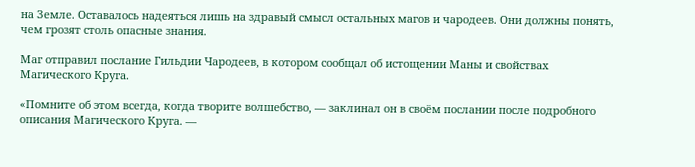на Земле. Оставалось надеяться лишь на здравый смысл остальных магов и чародеев. Они должны понять, чем грозят столь опасные знания.

Маг отправил послание Гильдии Чародеев, в котором сообщал об истощении Маны и свойствах Магического Круга.

«Помните об этом всегда, когда творите волшебство, — заклинал он в своём послании после подробного описания Магического Круга. —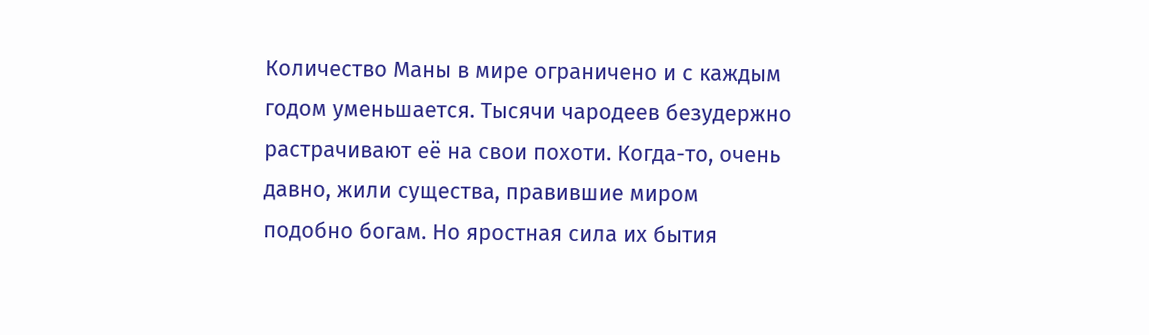Количество Маны в мире ограничено и с каждым годом уменьшается. Тысячи чародеев безудержно растрачивают её на свои похоти. Когда-то, очень давно, жили существа, правившие миром подобно богам. Но яростная сила их бытия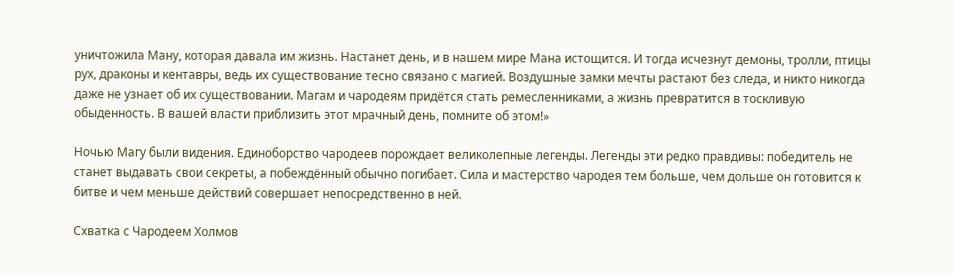уничтожила Ману, которая давала им жизнь. Настанет день, и в нашем мире Мана истощится. И тогда исчезнут демоны, тролли, птицы рух, драконы и кентавры, ведь их существование тесно связано с магией. Воздушные замки мечты растают без следа, и никто никогда даже не узнает об их существовании. Магам и чародеям придётся стать ремесленниками, а жизнь превратится в тоскливую обыденность. В вашей власти приблизить этот мрачный день, помните об этом!»

Ночью Магу были видения. Единоборство чародеев порождает великолепные легенды. Легенды эти редко правдивы: победитель не станет выдавать свои секреты, а побеждённый обычно погибает. Сила и мастерство чародея тем больше, чем дольше он готовится к битве и чем меньше действий совершает непосредственно в ней.

Схватка с Чародеем Холмов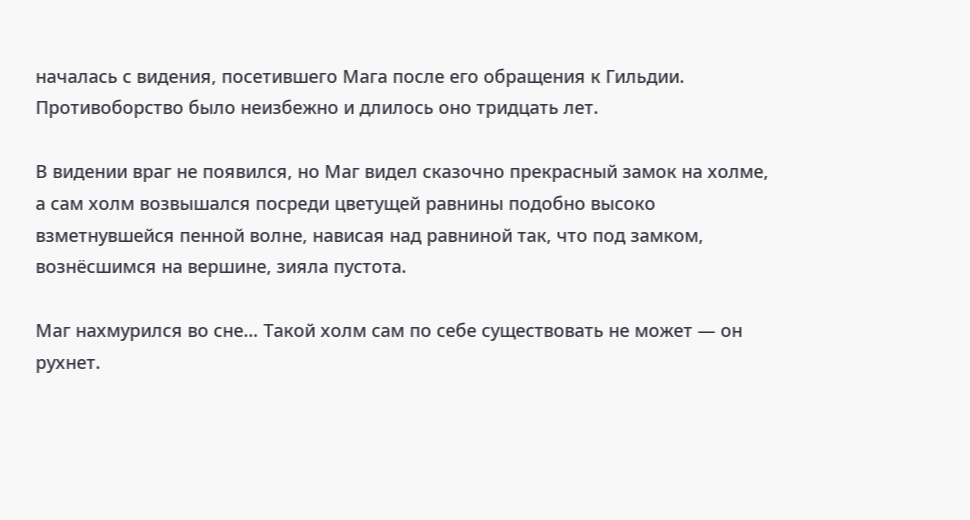началась с видения, посетившего Мага после его обращения к Гильдии. Противоборство было неизбежно и длилось оно тридцать лет.

В видении враг не появился, но Маг видел сказочно прекрасный замок на холме, а сам холм возвышался посреди цветущей равнины подобно высоко взметнувшейся пенной волне, нависая над равниной так, что под замком, вознёсшимся на вершине, зияла пустота.

Маг нахмурился во сне… Такой холм сам по себе существовать не может — он рухнет.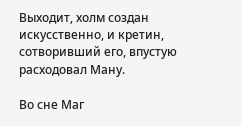Выходит, холм создан искусственно, и кретин, сотворивший его, впустую расходовал Ману.

Во сне Маг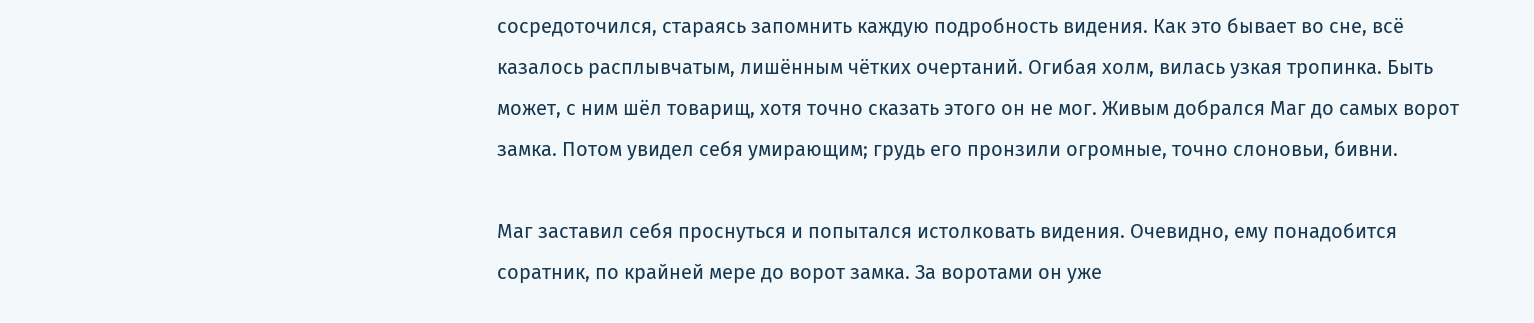сосредоточился, стараясь запомнить каждую подробность видения. Как это бывает во сне, всё казалось расплывчатым, лишённым чётких очертаний. Огибая холм, вилась узкая тропинка. Быть может, с ним шёл товарищ, хотя точно сказать этого он не мог. Живым добрался Маг до самых ворот замка. Потом увидел себя умирающим; грудь его пронзили огромные, точно слоновьи, бивни.

Маг заставил себя проснуться и попытался истолковать видения. Очевидно, ему понадобится соратник, по крайней мере до ворот замка. За воротами он уже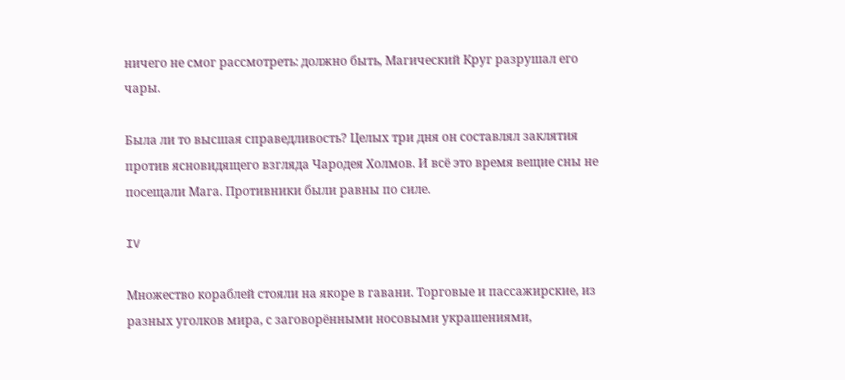ничего не смог рассмотреть: должно быть, Магический Круг разрушал его чары.

Была ли то высшая справедливость? Целых три дня он составлял заклятия против ясновидящего взгляда Чародея Холмов. И всё это время вещие сны не посещали Мага. Противники были равны по силе.

IV

Множество кораблей стояли на якоре в гавани. Торговые и пассажирские, из разных уголков мира, с заговорёнными носовыми украшениями,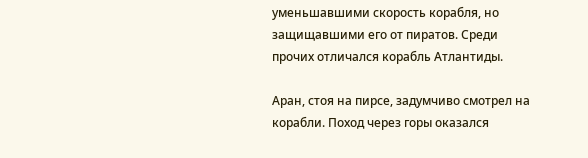уменьшавшими скорость корабля, но защищавшими его от пиратов. Среди прочих отличался корабль Атлантиды.

Аран, стоя на пирсе, задумчиво смотрел на корабли. Поход через горы оказался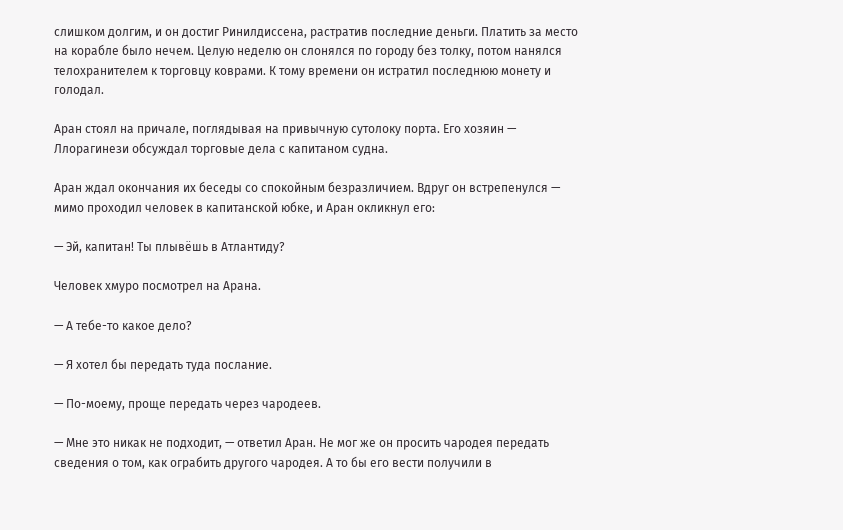слишком долгим, и он достиг Ринилдиссена, растратив последние деньги. Платить за место на корабле было нечем. Целую неделю он слонялся по городу без толку, потом нанялся телохранителем к торговцу коврами. К тому времени он истратил последнюю монету и голодал.

Аран стоял на причале, поглядывая на привычную сутолоку порта. Его хозяин — Ллорагинези обсуждал торговые дела с капитаном судна.

Аран ждал окончания их беседы со спокойным безразличием. Вдруг он встрепенулся — мимо проходил человек в капитанской юбке, и Аран окликнул его:

— Эй, капитан! Ты плывёшь в Атлантиду?

Человек хмуро посмотрел на Арана.

— А тебе-то какое дело?

— Я хотел бы передать туда послание.

— По-моему, проще передать через чародеев.

— Мне это никак не подходит, — ответил Аран. Не мог же он просить чародея передать сведения о том, как ограбить другого чародея. А то бы его вести получили в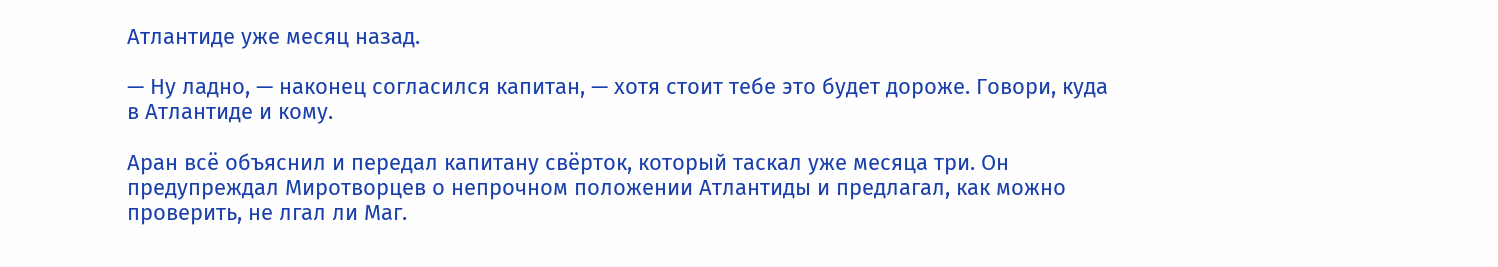Атлантиде уже месяц назад.

— Ну ладно, — наконец согласился капитан, — хотя стоит тебе это будет дороже. Говори, куда в Атлантиде и кому.

Аран всё объяснил и передал капитану свёрток, который таскал уже месяца три. Он предупреждал Миротворцев о непрочном положении Атлантиды и предлагал, как можно проверить, не лгал ли Маг.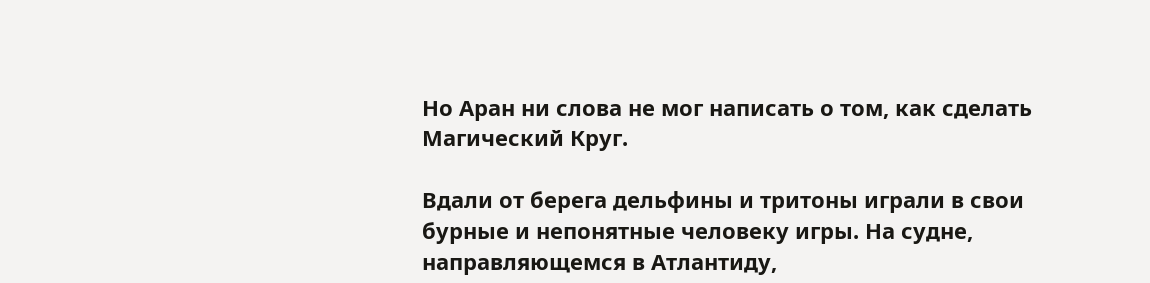Но Аран ни слова не мог написать о том, как сделать Магический Круг.

Вдали от берега дельфины и тритоны играли в свои бурные и непонятные человеку игры. На судне, направляющемся в Атлантиду,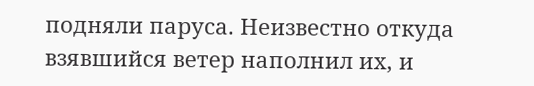подняли паруса. Неизвестно откуда взявшийся ветер наполнил их, и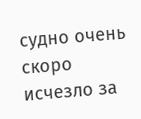судно очень скоро исчезло за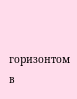горизонтом в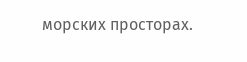морских просторах.